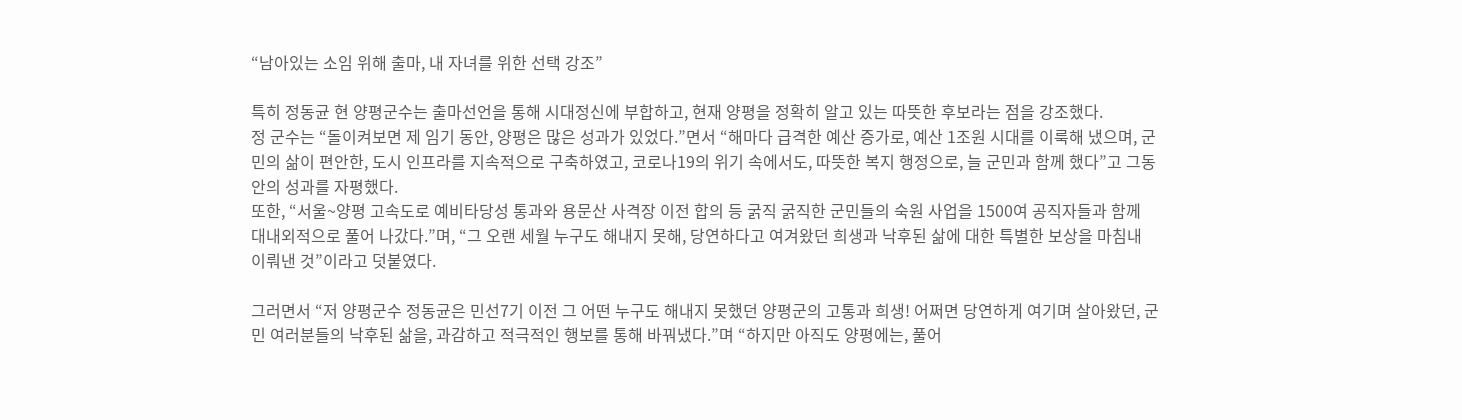“남아있는 소임 위해 출마, 내 자녀를 위한 선택 강조”

특히 정동균 현 양평군수는 출마선언을 통해 시대정신에 부합하고, 현재 양평을 정확히 알고 있는 따뜻한 후보라는 점을 강조했다.
정 군수는 “돌이켜보면 제 임기 동안, 양평은 많은 성과가 있었다.”면서 “해마다 급격한 예산 증가로, 예산 1조원 시대를 이룩해 냈으며, 군민의 삶이 편안한, 도시 인프라를 지속적으로 구축하였고, 코로나19의 위기 속에서도, 따뜻한 복지 행정으로, 늘 군민과 함께 했다”고 그동안의 성과를 자평했다.
또한, “서울~양평 고속도로 예비타당성 통과와 용문산 사격장 이전 합의 등 굵직 굵직한 군민들의 숙원 사업을 1500여 공직자들과 함께 대내외적으로 풀어 나갔다.”며, “그 오랜 세월 누구도 해내지 못해, 당연하다고 여겨왔던 희생과 낙후된 삶에 대한 특별한 보상을 마침내 이뤄낸 것”이라고 덧붙였다.

그러면서 “저 양평군수 정동균은 민선7기 이전 그 어떤 누구도 해내지 못했던 양평군의 고통과 희생! 어쩌면 당연하게 여기며 살아왔던, 군민 여러분들의 낙후된 삶을, 과감하고 적극적인 행보를 통해 바꿔냈다.”며 “하지만 아직도 양평에는, 풀어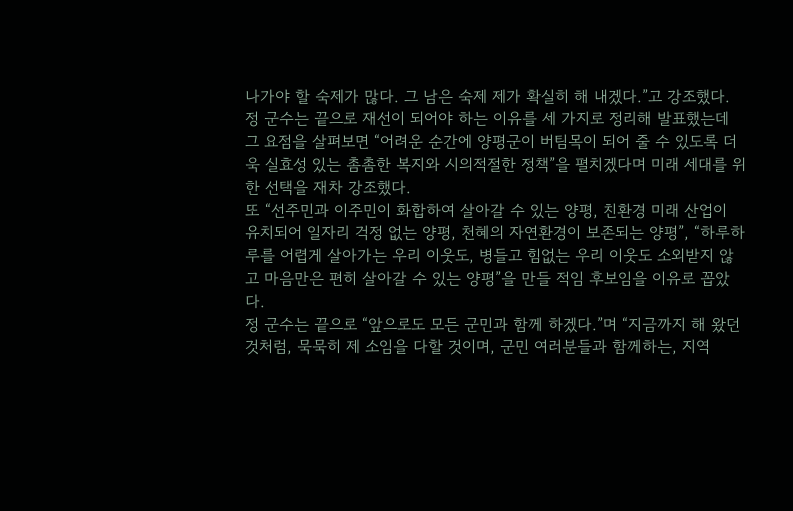나가야 할 숙제가 많다. 그 남은 숙제 제가 확실히 해 내겠다.”고 강조했다.
정 군수는 끝으로 재선이 되어야 하는 이유를 세 가지로 정리해 발표했는데 그 요점을 살펴보면 “어려운 순간에 양평군이 버팀목이 되어 줄 수 있도록 더욱 실효성 있는 촘촘한 복지와 시의적절한 정책”을 펼치겠다며 미래 세대를 위한 선택을 재차 강조했다.
또 “선주민과 이주민이 화합하여 살아갈 수 있는 양평, 친환경 미래 산업이 유치되어 일자리 걱정 없는 양평, 천혜의 자연환경이 보존되는 양평”, “하루하루를 어렵게 살아가는 우리 이웃도, 병들고 힘없는 우리 이웃도 소외받지 않고 마음만은 편히 살아갈 수 있는 양평”을 만들 적임 후보임을 이유로 꼽았다.
정 군수는 끝으로 “앞으로도 모든 군민과 함께 하겠다.”며 “지금까지 해 왔던 것처럼, 묵묵히 제 소임을 다할 것이며, 군민 여러분들과 함께하는, 지역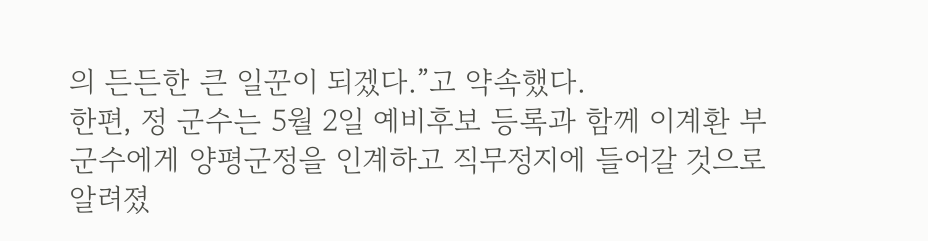의 든든한 큰 일꾼이 되겠다.”고 약속했다.
한편, 정 군수는 5월 2일 예비후보 등록과 함께 이계환 부군수에게 양평군정을 인계하고 직무정지에 들어갈 것으로 알려졌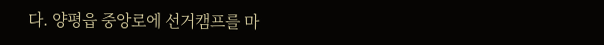다. 양평읍 중앙로에 선거캠프를 마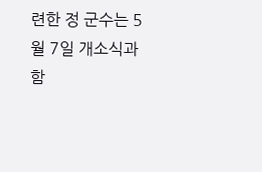련한 정 군수는 5월 7일 개소식과 함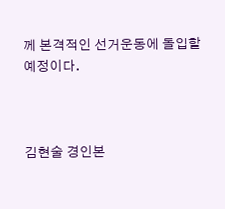께 본격적인 선거운동에 돌입할 예정이다.



김현술 경인본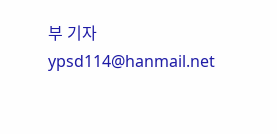부 기자 ypsd114@hanmail.net